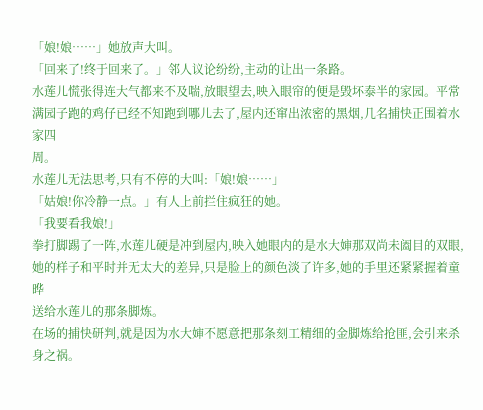「娘!娘……」她放声大叫。
「回来了!终于回来了。」邻人议论纷纷,主动的让出一条路。
水莲儿慌张得连大气都来不及喘,放眼望去,映入眼帘的便是毁坏泰半的家园。平常满园子跑的鸡仔已经不知跑到哪儿去了,屋内还窜出浓密的黑烟,几名捕快正围着水家四
周。
水莲儿无法思考,只有不停的大叫:「娘!娘……」
「姑娘!你冷静一点。」有人上前拦住疯狂的她。
「我要看我娘!」
拳打脚踢了一阵,水莲儿硬是冲到屋内,映入她眼内的是水大婶那双尚未阖目的双眼,她的样子和平时并无太大的差异,只是脸上的颜色淡了许多,她的手里还紧紧握着童晔
送给水莲儿的那条脚炼。
在场的捕快研判,就是因为水大婶不愿意把那条刻工精细的金脚炼给抢匪,会引来杀身之祸。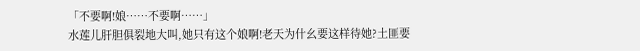「不要啊!娘……不要啊……」
水莲儿肝胆俱裂地大叫,她只有这个娘啊!老天为什幺要这样待她?土匪要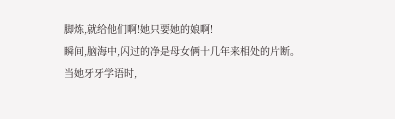脚炼,就给他们啊!她只要她的娘啊!
瞬间,脑海中,闪过的净是母女俩十几年来相处的片断。
当她牙牙学语时,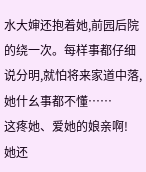水大婶还抱着她,前园后院的绕一次。每样事都仔细说分明,就怕将来家道中落,她什幺事都不懂……
这疼她、爱她的娘亲啊!
她还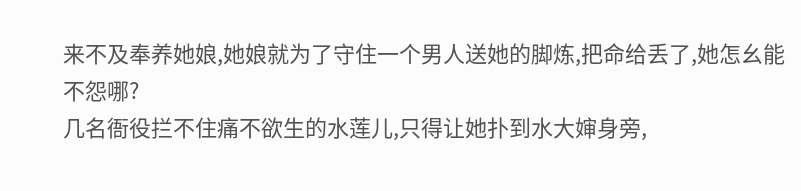来不及奉养她娘,她娘就为了守住一个男人送她的脚炼,把命给丢了,她怎幺能不怨哪?
几名衙役拦不住痛不欲生的水莲儿,只得让她扑到水大婶身旁,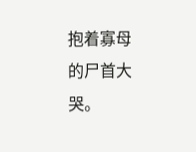抱着寡母的尸首大哭。